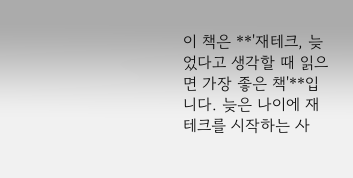이 책은 **'재테크, 늦었다고 생각할 때 읽으면 가장 좋은 책'**입니다. 늦은 나이에 재테크를 시작하는 사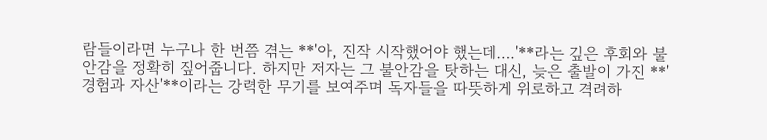람들이라면 누구나 한 번쯤 겪는 **'아, 진작 시작했어야 했는데….'**라는 깊은 후회와 불안감을 정확히 짚어줍니다. 하지만 저자는 그 불안감을 탓하는 대신, 늦은 출발이 가진 **'경험과 자산'**이라는 강력한 무기를 보여주며 독자들을 따뜻하게 위로하고 격려하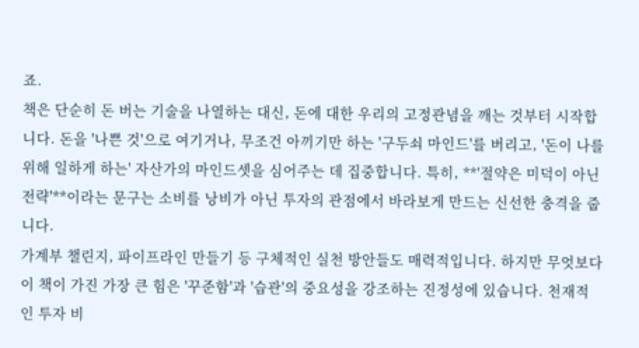죠.
책은 단순히 돈 버는 기술을 나열하는 대신, 돈에 대한 우리의 고정관념을 깨는 것부터 시작합니다. 돈을 '나쁜 것'으로 여기거나, 무조건 아끼기만 하는 '구두쇠 마인드'를 버리고, '돈이 나를 위해 일하게 하는' 자산가의 마인드셋을 심어주는 데 집중합니다. 특히, **'절약은 미덕이 아닌 전략'**이라는 문구는 소비를 낭비가 아닌 투자의 관점에서 바라보게 만드는 신선한 충격을 줍니다.
가계부 챌린지, 파이프라인 만들기 등 구체적인 실천 방안들도 매력적입니다. 하지만 무엇보다 이 책이 가진 가장 큰 힘은 '꾸준함'과 '습관'의 중요성을 강조하는 진정성에 있습니다. 천재적인 투자 비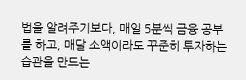법을 알려주기보다, 매일 5분씩 금융 공부를 하고, 매달 소액이라도 꾸준히 투자하는 습관을 만드는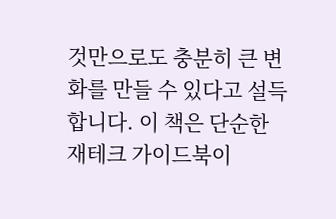것만으로도 충분히 큰 변화를 만들 수 있다고 설득합니다. 이 책은 단순한 재테크 가이드북이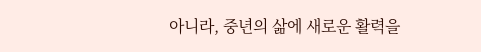아니라, 중년의 삶에 새로운 활력을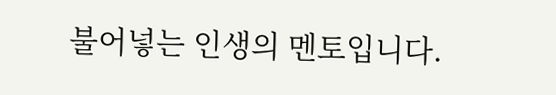불어넣는 인생의 멘토입니다.